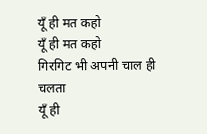यूँ ही मत कहो
यूँ ही मत कहो
गिरगिट भी अपनी चाल ही चलता
यूँ ही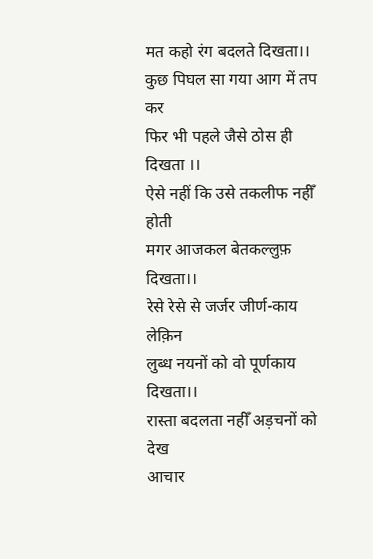मत कहो रंग बदलते दिखता।।
कुछ पिघल सा गया आग में तप कर
फिर भी पहले जैसे ठोस ही दिखता ।।
ऐसे नहीं कि उसे तकलीफ नहीँ होती
मगर आजकल बेतकल्लुफ़ दिखता।।
रेसे रेसे से जर्जर जीर्ण-काय लेक़िन
लुब्ध नयनों को वो पूर्णकाय दिखता।।
रास्ता बदलता नहीँ अड़चनों को देख
आचार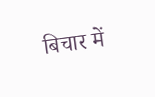बिचार में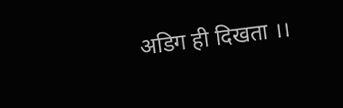अडिग ही दिखता ।।